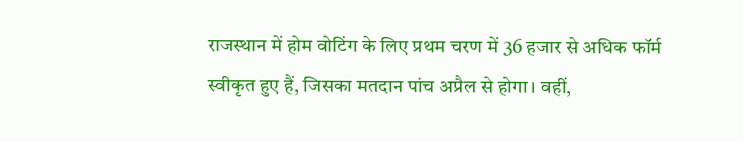राजस्थान में होम वोटिंग के लिए प्रथम चरण में 36 हजार से अधिक फॉर्म स्वीकृत हुए हैं, जिसका मतदान पांच अप्रैल से होगा। वहीं,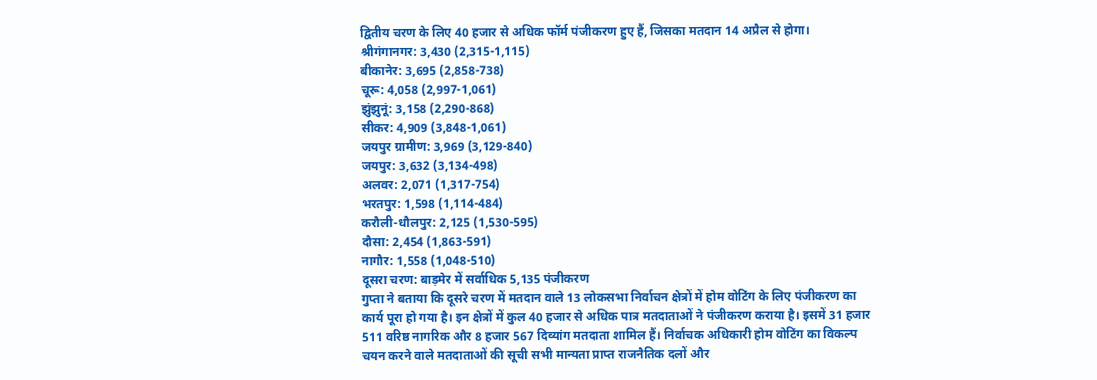द्वितीय चरण के लिए 40 हजार से अधिक फॉर्म पंजीकरण हुए हैं, जिसका मतदान 14 अप्रैल से होगा।
श्रीगंगानगर: 3,430 (2,315-1,115)
बीकानेर: 3,695 (2,858-738)
चूरू: 4,058 (2,997-1,061)
झुंझुनूं: 3,158 (2,290-868)
सीकर: 4,909 (3,848-1,061)
जयपुर ग्रामीण: 3,969 (3,129-840)
जयपुर: 3,632 (3,134-498)
अलवर: 2,071 (1,317-754)
भरतपुर: 1,598 (1,114-484)
करौली-धौलपुर: 2,125 (1,530-595)
दौसा: 2,454 (1,863-591)
नागौर: 1,558 (1,048-510)
दूसरा चरण: बाड़मेर में सर्वाधिक 5,135 पंजीकरण
गुप्ता ने बताया कि दूसरे चरण में मतदान वाले 13 लोकसभा निर्वाचन क्षेत्रों में होम वोटिंग के लिए पंजीकरण का कार्य पूरा हो गया है। इन क्षेत्रों में कुल 40 हजार से अधिक पात्र मतदाताओं ने पंजीकरण कराया है। इसमें 31 हजार 511 वरिष्ठ नागरिक और 8 हजार 567 दिव्यांग मतदाता शामिल हैं। निर्वाचक अधिकारी होम वोटिंग का विकल्प चयन करने वाले मतदाताओं की सूची सभी मान्यता प्राप्त राजनैतिक दलों और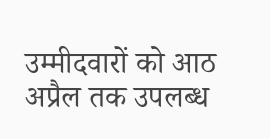उम्मीदवारों को आठ अप्रैल तक उपलब्ध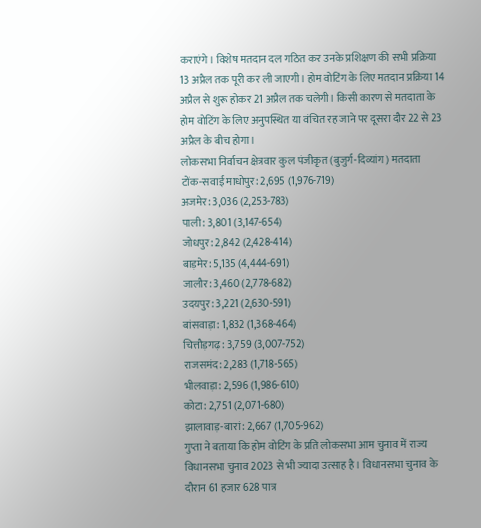कराएंगे। विशेष मतदान दल गठित कर उनके प्रशिक्षण की सभी प्रक्रिया 13 अप्रैल तक पूरी कर ली जाएगी। होम वोटिंग के लिए मतदान प्रक्रिया 14 अप्रैल से शुरू होकर 21 अप्रैल तक चलेगी। किसी कारण से मतदाता के होम वोटिंग के लिए अनुपस्थित या वंचित रह जाने पर दूसरा दौर 22 से 23 अप्रैल के बीच होगा।
लोकसभा निर्वाचन क्षेत्रवार कुल पंजीकृत (बुजुर्ग-दिव्यांग) मतदाता
टोंक-सवाई माधोपुर: 2,695 (1,976-719)
अजमेर: 3,036 (2,253-783)
पाली: 3,801 (3,147-654)
जोधपुर: 2,842 (2,428-414)
बाड़मेर: 5,135 (4,444-691)
जालौर: 3,460 (2,778-682)
उदयपुर: 3,221 (2,630-591)
बांसवाड़ा: 1,832 (1,368-464)
चित्तौड़गढ़: 3,759 (3,007-752)
राजसमंद: 2,283 (1,718-565)
भीलवाड़ा: 2,596 (1,986-610)
कोटा: 2,751 (2,071-680)
झालावाड़-बारां: 2,667 (1,705-962)
गुप्ता ने बताया कि होम वोटिंग के प्रति लोकसभा आम चुनाव में राज्य विधानसभा चुनाव 2023 से भी ज्यादा उत्साह है। विधानसभा चुनाव के दौरान 61 हजार 628 पात्र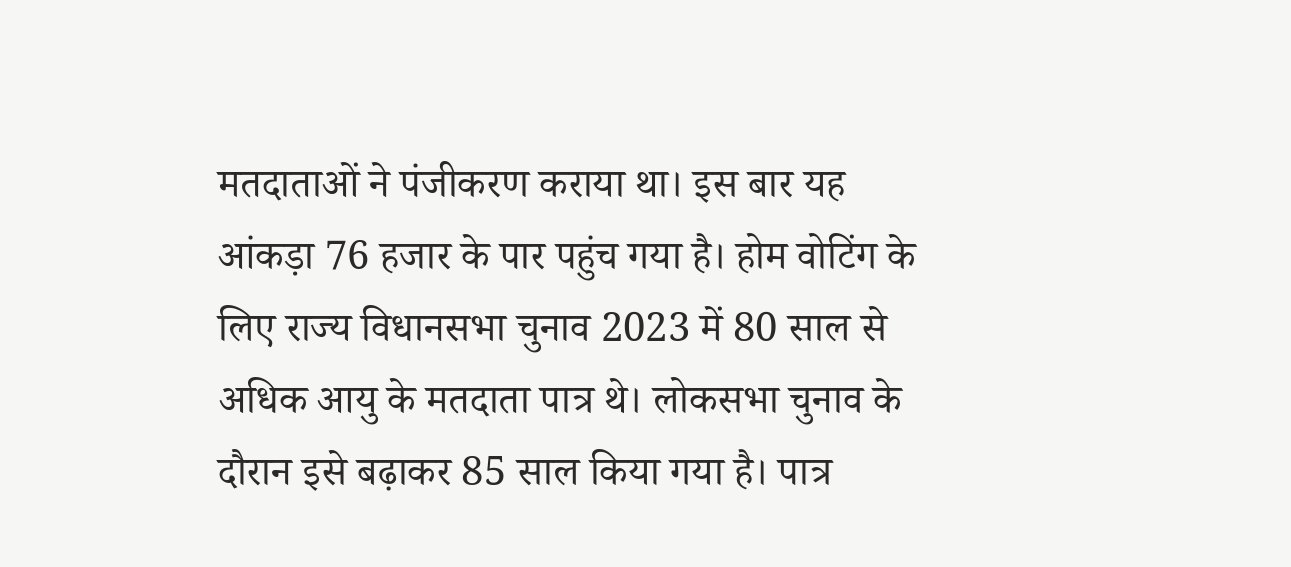मतदाताओं ने पंजीकरण कराया था। इस बार यह आंकड़ा 76 हजार के पार पहुंच गया है। होम वोटिंग के लिए राज्य विधानसभा चुनाव 2023 में 80 साल से अधिक आयु के मतदाता पात्र थे। लोकसभा चुनाव के दौरान इसे बढ़ाकर 85 साल किया गया है। पात्र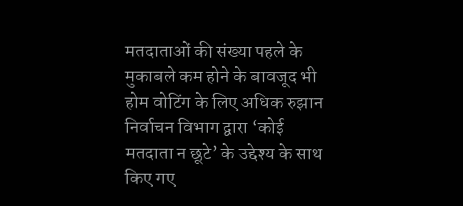मतदाताओं की संख्या पहले के मुकाबले कम होने के बावजूद भी होम वोटिंग के लिए अधिक रुझान निर्वाचन विभाग द्वारा ‘कोई मतदाता न छूटे’ के उद्देश्य के साथ किए गए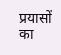प्रयासों का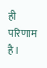ही परिणाम है।